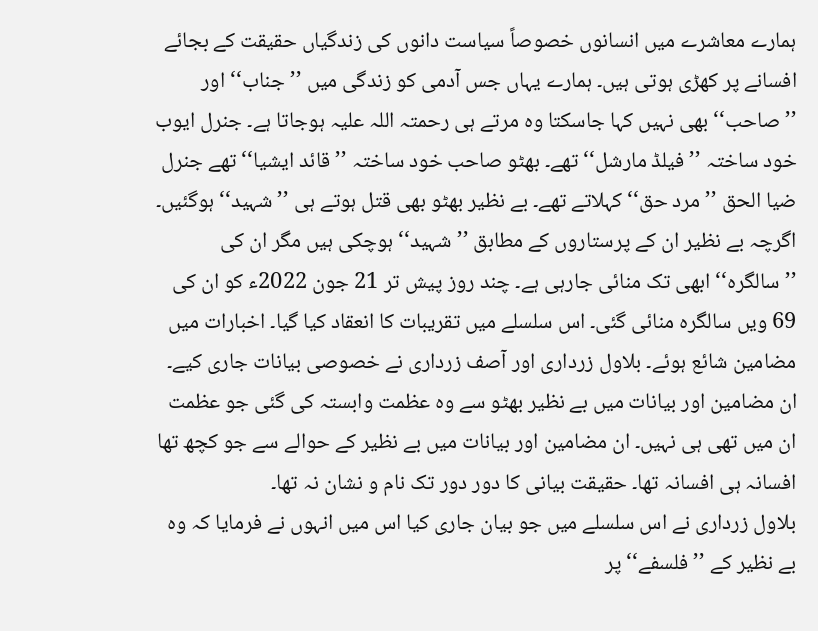ہمارے معاشرے میں انسانوں خصوصاً سیاست دانوں کی زندگیاں حقیقت کے بجائے افسانے پر کھڑی ہوتی ہیں۔ ہمارے یہاں جس آدمی کو زندگی میں ’’جناب‘‘ اور ’’صاحب‘‘ بھی نہیں کہا جاسکتا وہ مرتے ہی رحمتہ اللہ علیہ ہوجاتا ہے۔ جنرل ایوب خود ساختہ ’’فیلڈ مارشل‘‘ تھے۔ بھٹو صاحب خود ساختہ ’’قائد ایشیا‘‘ تھے جنرل ضیا الحق ’’مرد حق‘‘ کہلاتے تھے۔ بے نظیر بھٹو بھی قتل ہوتے ہی ’’شہید‘‘ ہوگئیں۔ اگرچہ بے نظیر ان کے پرستاروں کے مطابق ’’شہید‘‘ ہوچکی ہیں مگر ان کی ’’سالگرہ‘‘ ابھی تک منائی جارہی ہے۔ چند روز پیش تر 21 جون 2022ء کو ان کی 69 ویں سالگرہ منائی گئی۔ اس سلسلے میں تقریبات کا انعقاد کیا گیا۔ اخبارات میں مضامین شائع ہوئے۔ بلاول زرداری اور آصف زرداری نے خصوصی بیانات جاری کیے۔ ان مضامین اور بیانات میں بے نظیر بھٹو سے وہ عظمت وابستہ کی گئی جو عظمت ان میں تھی ہی نہیں۔ ان مضامین اور بیانات میں بے نظیر کے حوالے سے جو کچھ تھا افسانہ ہی افسانہ تھا۔ حقیقت بیانی کا دور دور تک نام و نشان نہ تھا۔
بلاول زرداری نے اس سلسلے میں جو بیان جاری کیا اس میں انہوں نے فرمایا کہ وہ بے نظیر کے ’’فلسفے‘‘ پر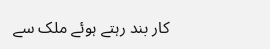کار بند رہتے ہوئے ملک سے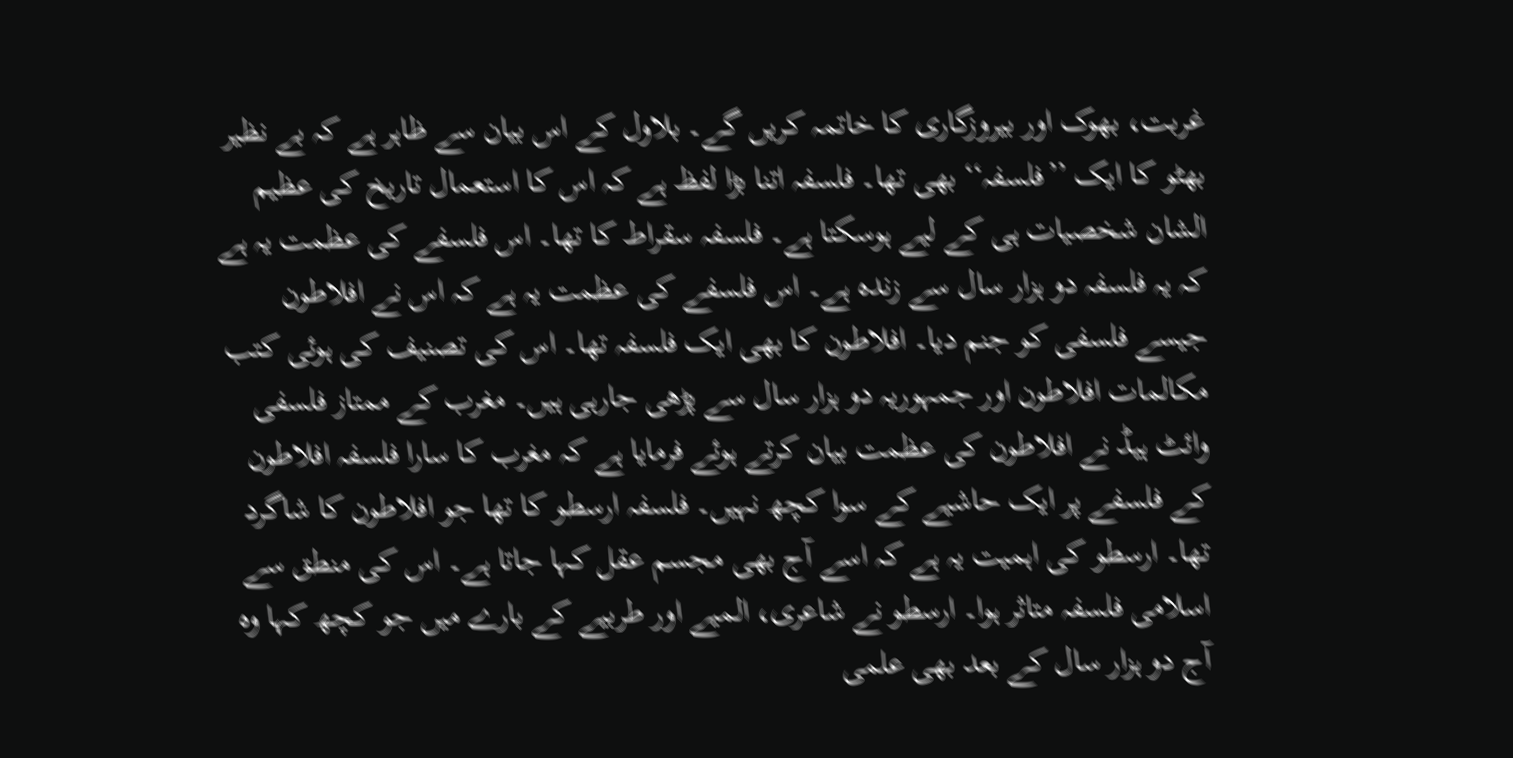غربت، بھوک اور بیروزگاری کا خاتمہ کریں گے۔ بلاول کے اس بیان سے ظاہر ہے کہ بے نظیر بھٹو کا ایک ’’فلسفہ‘‘ بھی تھا۔ فلسفہ اتنا بڑا لفظ ہے کہ اس کا استعمال تاریخ کی عظیم الشان شخصیات ہی کے لیے ہوسکتا ہے۔ فلسفہ سقراط کا تھا۔ اس فلسفے کی عظمت یہ ہے کہ یہ فلسفہ دو ہزار سال سے زندہ ہے۔ اس فلسفے کی عظمت یہ ہے کہ اس نے افلاطون جیسے فلسفی کو جنم دیا۔ افلاطون کا بھی ایک فلسفہ تھا۔ اس کی تصنیف کی ہوئی کتب مکالمات افلاطون اور جمہوریہ دو ہزار سال سے پڑھی جارہی ہیں۔ مغرب کے ممتاز فلسفی وائٹ ہیڈ نے افلاطون کی عظمت بیان کرتے ہوئے فرمایا ہے کہ مغرب کا سارا فلسفہ افلاطون کے فلسفے پر ایک حاشیے کے سوا کچھ نہیں۔ فلسفہ ارسطو کا تھا جو افلاطون کا شاگرد تھا۔ ارسطو کی اہمیت یہ ہے کہ اسے آج بھی مجسم عقل کہا جاتا ہے۔ اس کی منطق سے اسلامی فلسفہ متاثر ہوا۔ ارسطو نے شاعری، المیے اور طربیے کے بارے میں جو کچھ کہا وہ آج دو ہزار سال کے بعد بھی علمی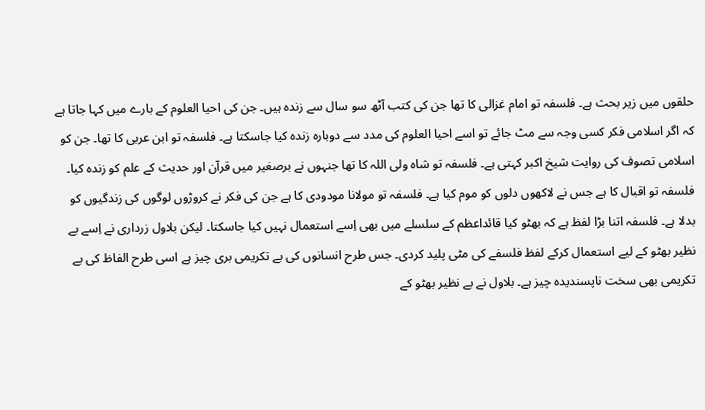حلقوں میں زیر بحث ہے۔ فلسفہ تو امام غزالی کا تھا جن کی کتب آٹھ سو سال سے زندہ ہیں۔ جن کی احیا العلوم کے بارے میں کہا جاتا ہے کہ اگر اسلامی فکر کسی وجہ سے مٹ جائے تو اسے احیا العلوم کی مدد سے دوبارہ زندہ کیا جاسکتا ہے۔ فلسفہ تو ابن عربی کا تھا۔ جن کو اسلامی تصوف کی روایت شیخ اکبر کہتی ہے۔ فلسفہ تو شاہ ولی اللہ کا تھا جنہوں نے برصغیر میں قرآن اور حدیث کے علم کو زندہ کیا۔ فلسفہ تو اقبال کا ہے جس نے لاکھوں دلوں کو موم کیا ہے۔ فلسفہ تو مولانا مودودی کا ہے جن کی فکر نے کروڑوں لوگوں کی زندگیوں کو بدلا ہے۔ فلسفہ اتنا بڑا لفظ ہے کہ بھٹو کیا قائداعظم کے سلسلے میں بھی اِسے استعمال نہیں کیا جاسکتا۔ لیکن بلاول زرداری نے اِسے بے نظیر بھٹو کے لیے استعمال کرکے لفظ فلسفے کی مٹی پلید کردی۔ جس طرح انسانوں کی بے تکریمی بری چیز ہے اسی طرح الفاظ کی بے تکریمی بھی سخت ناپسندیدہ چیز ہے۔ بلاول نے بے نظیر بھٹو کے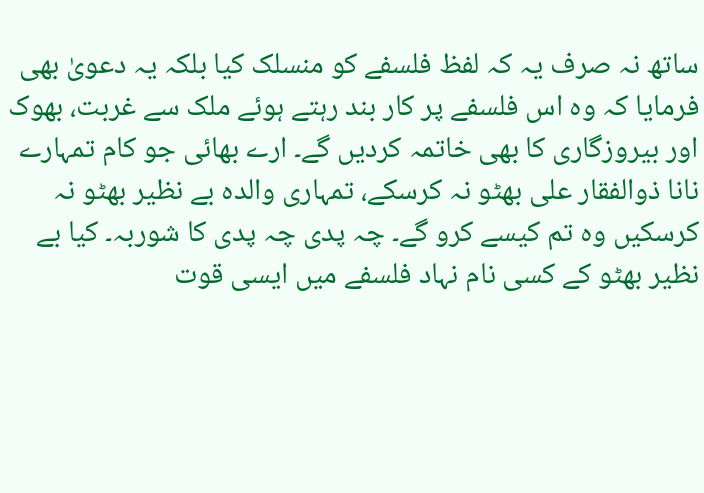ساتھ نہ صرف یہ کہ لفظ فلسفے کو منسلک کیا بلکہ یہ دعویٰ بھی فرمایا کہ وہ اس فلسفے پر کار بند رہتے ہوئے ملک سے غربت، بھوک اور بیروزگاری کا بھی خاتمہ کردیں گے۔ ارے بھائی جو کام تمہارے نانا ذوالفقار علی بھٹو نہ کرسکے، تمہاری والدہ بے نظیر بھٹو نہ کرسکیں وہ تم کیسے کرو گے۔ چہ پدی چہ پدی کا شوربہ۔ کیا بے نظیر بھٹو کے کسی نام نہاد فلسفے میں ایسی قوت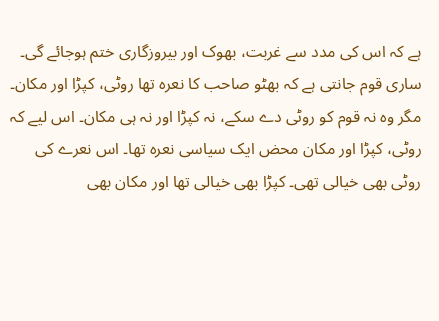ہے کہ اس کی مدد سے غربت، بھوک اور بیروزگاری ختم ہوجائے گی۔ ساری قوم جانتی ہے کہ بھٹو صاحب کا نعرہ تھا روٹی، کپڑا اور مکان۔ مگر وہ نہ قوم کو روٹی دے سکے، نہ کپڑا اور نہ ہی مکان۔ اس لیے کہ روٹی، کپڑا اور مکان محض ایک سیاسی نعرہ تھا۔ اس نعرے کی روٹی بھی خیالی تھی۔ کپڑا بھی خیالی تھا اور مکان بھی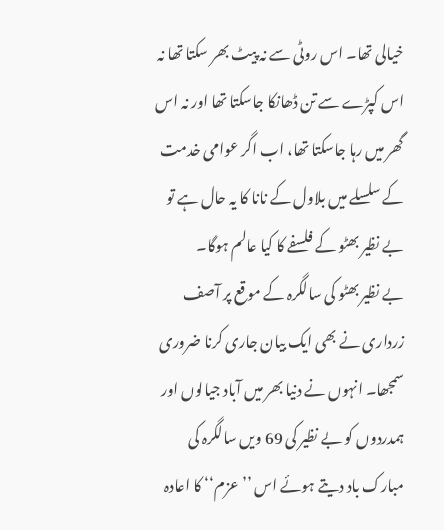خیالی تھا۔ اس روٹی سے نہ پیٹ بھر سکتا تھا نہ اس کپڑے سے تن ڈھانکا جاسکتا تھا اور نہ اس گھر میں رہا جاسکتا تھا، اب اگر عوامی خدمت کے سلسلے میں بلاول کے نانا کا یہ حال ہے تو بے نظیر بھٹو کے فلسفے کا کیا عالم ہوگا۔
بے نظیر بھٹو کی سالگرہ کے موقع پر آصف زرداری نے بھی ایک بیان جاری کرنا ضروری سمجھا۔ انہوں نے دنیا بھر میں آباد جیالوں اور ہمدردوں کو بے نظیر کی 69 ویں سالگرہ کی مبارک باد دیتے ہوئے اس ’’عزم‘‘ کا اعادہ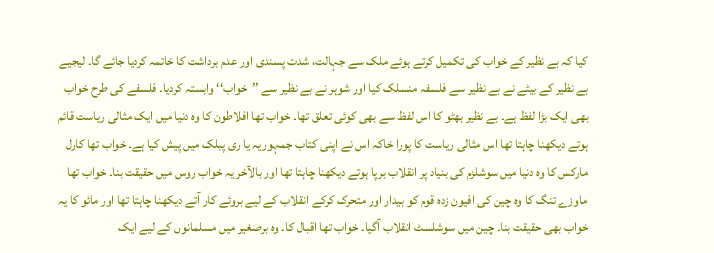کیا کہ بے نظیر کے خواب کی تکمیل کرتے ہوئے ملک سے جہالت، شدت پسندی اور عدم برداشت کا خاتمہ کردیا جائے گا۔ لیجیے بے نظیر کے بیٹے نے بے نظیر سے فلسفہ منسلک کیا اور شوہر نے بے نظیر سے ’’خواب‘‘ وابستہ کردیا۔ فلسفے کی طرح خواب بھی ایک بڑا لفظ ہے۔ بے نظیر بھٹو کا اس لفظ سے بھی کوئی تعلق تھا۔ خواب تھا افلاطون کا وہ دنیا میں ایک مثالی ریاست قائم ہوتے دیکھنا چاہتا تھا اس مثالی ریاست کا پورا خاکہ اس نے اپنی کتاب جمہوریہ یا ری پبلک میں پیش کیا ہے۔ خواب تھا کارل مارکس کا وہ دنیا میں سوشلزم کی بنیاد پر انقلاب برپا ہوتے دیکھنا چاہتا تھا اور بالآخر یہ خواب روس میں حقیقت بنا۔ خواب تھا ماوزے تنگ کا وہ چین کی افیون زدہ قوم کو بیدار اور متحرک کرکے انقلاب کے لیے بروئے کار آتے دیکھنا چاہتا تھا اور مائو کا یہ خواب بھی حقیقت بنا۔ چین میں سوشلسٹ انقلاب آگیا۔ خواب تھا اقبال کا۔ وہ برصغیر میں مسلمانوں کے لیے ایک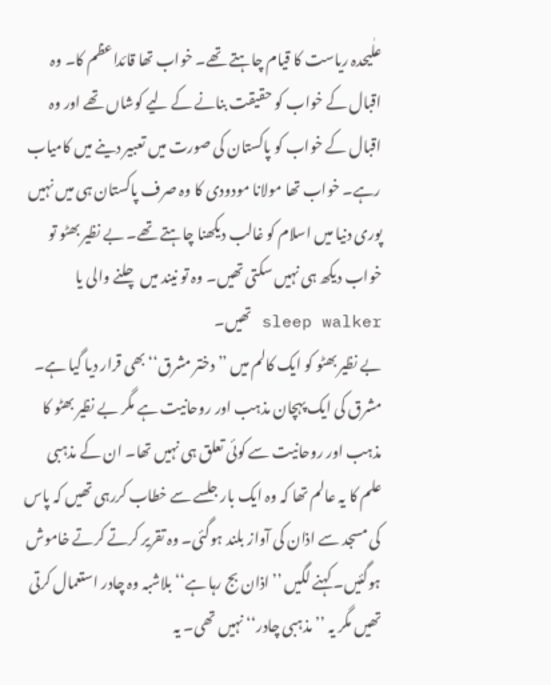علٰیحدہ ریاست کا قیام چاہتے تھے۔ خواب تھا قائداعظم کا۔ وہ اقبال کے خواب کو حقیقت بنانے کے لیے کوشاں تھے اور وہ اقبال کے خواب کو پاکستان کی صورت میں تعبیر دینے میں کامیاب رہے۔ خواب تھا مولانا مودودی کا وہ صرف پاکستان ہی میں نہیں پوری دنیا میں اسلام کو غالب دیکھنا چاہتے تھے۔ بے نظیر بھٹو تو خواب دیکھ ہی نہیں سکتی تھیں۔ وہ تو نیند میں چلنے والی یا sleep walker تھیں۔
بے نظیر بھٹو کو ایک کالم میں ’’دختر مشرق‘‘ بھی قرار دیا گیا ہے۔ مشرق کی ایک پہچان مذہب اور روحانیت ہے مگر بے نظیر بھٹو کا مذہب اور روحانیت سے کوئی تعلق ہی نہیں تھا۔ ان کے مذہبی علم کا یہ عالم تھا کہ وہ ایک بار جلسے سے خطاب کررہی تھیں کہ پاس کی مسجد سے اذان کی آواز بلند ہوگئی۔ وہ تقریر کرتے کرتے خاموش ہوگئیں۔ کہنے لگیں ’’اذان بج رہا ہے‘‘ بلاشبہ وہ چادر استعمال کرتی تھیں مگر یہ ’’مذہبی چادر‘‘ نہیں تھی۔ یہ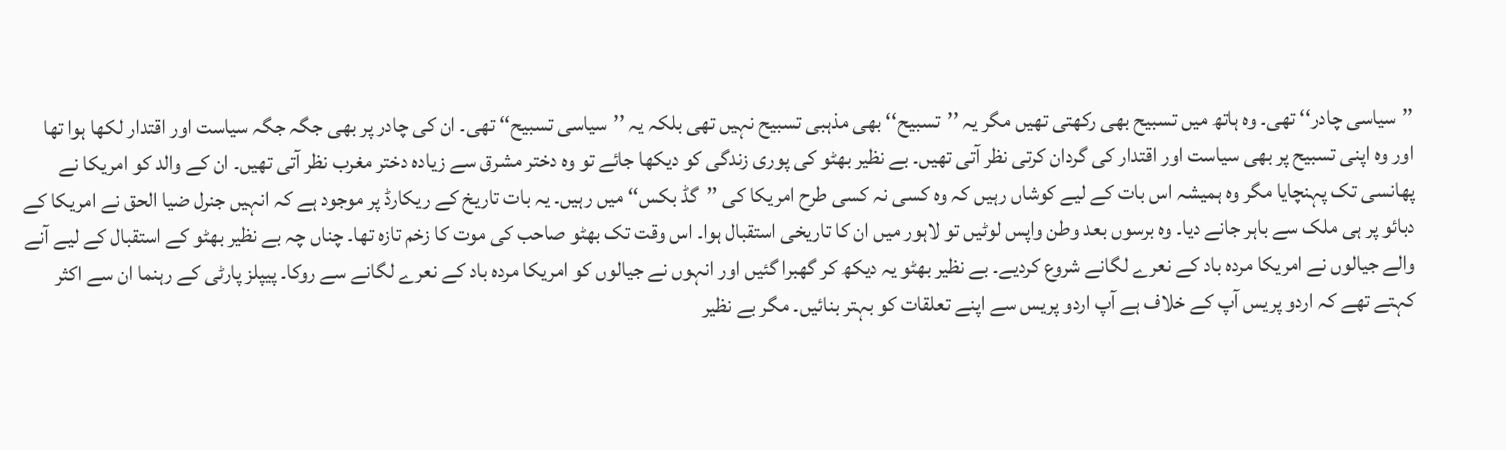’’سیاسی چادر‘‘ تھی۔ وہ ہاتھ میں تسبیح بھی رکھتی تھیں مگر یہ ’’تسبیح‘‘ بھی مذہبی تسبیح نہیں تھی بلکہ یہ ’’سیاسی تسبیح‘‘ تھی۔ ان کی چادر پر بھی جگہ جگہ سیاست اور اقتدار لکھا ہوا تھا اور وہ اپنی تسبیح پر بھی سیاست اور اقتدار کی گردان کرتی نظر آتی تھیں۔ بے نظیر بھٹو کی پوری زندگی کو دیکھا جائے تو وہ دختر مشرق سے زیادہ دختر مغرب نظر آتی تھیں۔ ان کے والد کو امریکا نے پھانسی تک پہنچایا مگر وہ ہمیشہ اس بات کے لیے کوشاں رہیں کہ وہ کسی نہ کسی طرح امریکا کی ’’گڈ بکس‘‘ میں رہیں۔ یہ بات تاریخ کے ریکارڈ پر موجود ہے کہ انہیں جنرل ضیا الحق نے امریکا کے دبائو پر ہی ملک سے باہر جانے دیا۔ وہ برسوں بعد وطن واپس لوٹیں تو لاہور میں ان کا تاریخی استقبال ہوا۔ اس وقت تک بھٹو صاحب کی موت کا زخم تازہ تھا۔ چناں چہ بے نظیر بھٹو کے استقبال کے لیے آنے والے جیالوں نے امریکا مردہ باد کے نعرے لگانے شروع کردیے۔ بے نظیر بھٹو یہ دیکھ کر گھبرا گئیں اور انہوں نے جیالوں کو امریکا مردہ باد کے نعرے لگانے سے روکا۔ پیپلز پارٹی کے رہنما ان سے اکثر کہتے تھے کہ اردو پریس آپ کے خلاف ہے آپ اردو پریس سے اپنے تعلقات کو بہتر بنائیں۔ مگر بے نظیر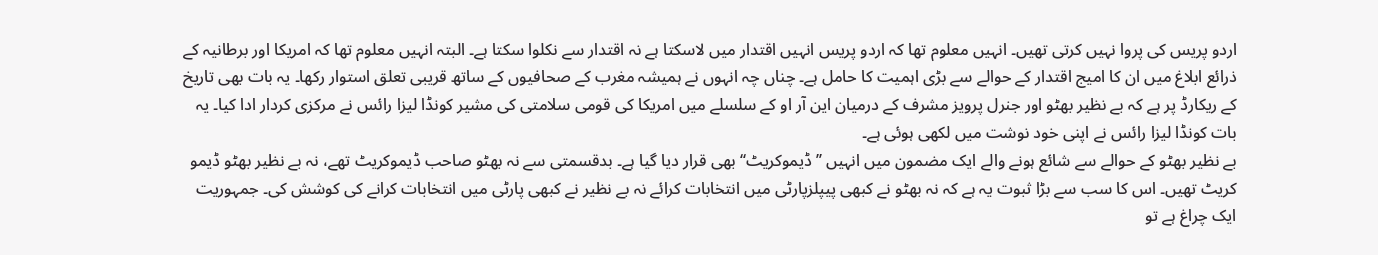اردو پریس کی پروا نہیں کرتی تھیں۔ انہیں معلوم تھا کہ اردو پریس انہیں اقتدار میں لاسکتا ہے نہ اقتدار سے نکلوا سکتا ہے۔ البتہ انہیں معلوم تھا کہ امریکا اور برطانیہ کے ذرائع ابلاغ میں ان کا امیج اقتدار کے حوالے سے بڑی اہمیت کا حامل ہے۔ چناں چہ انہوں نے ہمیشہ مغرب کے صحافیوں کے ساتھ قریبی تعلق استوار رکھا۔ یہ بات بھی تاریخ کے ریکارڈ پر ہے کہ بے نظیر بھٹو اور جنرل پرویز مشرف کے درمیان این آر او کے سلسلے میں امریکا کی قومی سلامتی کی مشیر کونڈا لیزا رائس نے مرکزی کردار ادا کیا۔ یہ بات کونڈا لیزا رائس نے اپنی خود نوشت میں لکھی ہوئی ہے۔
بے نظیر بھٹو کے حوالے سے شائع ہونے والے ایک مضمون میں انہیں ’’ڈیموکریٹ‘‘ بھی قرار دیا گیا ہے۔ بدقسمتی سے نہ بھٹو صاحب ڈیموکریٹ تھے، نہ بے نظیر بھٹو ڈیمو کریٹ تھیں۔ اس کا سب سے بڑا ثبوت یہ ہے کہ نہ بھٹو نے کبھی پیپلزپارٹی میں انتخابات کرائے نہ بے نظیر نے کبھی پارٹی میں انتخابات کرانے کی کوشش کی۔ جمہوریت ایک چراغ ہے تو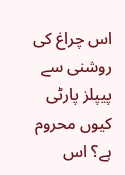اس چراغ کی روشنی سے پیپلز پارٹی کیوں محروم ہے؟ اس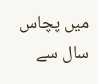میں پچاس سال سے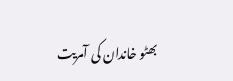بھٹو خاندان کی آمریت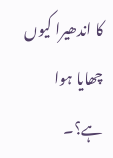کا اندھیرا کیوں چھایا ہوا ہے؟۔